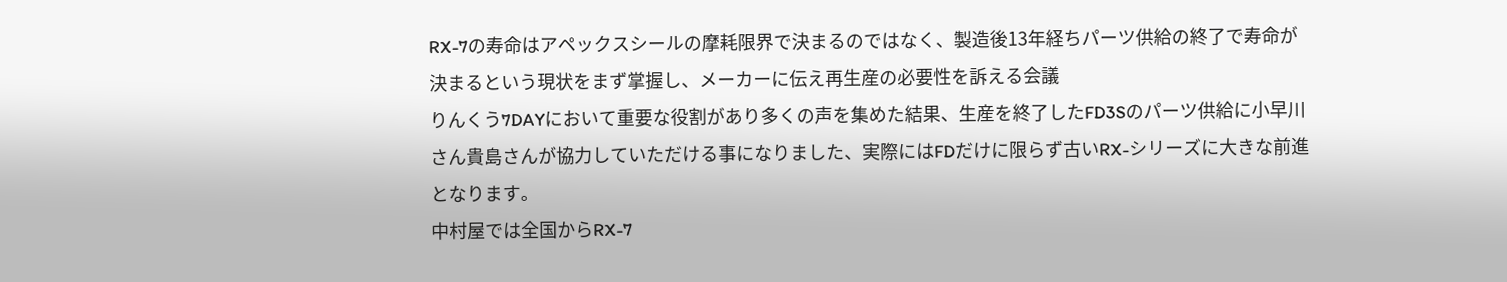RX-7の寿命はアペックスシールの摩耗限界で決まるのではなく、製造後13年経ちパーツ供給の終了で寿命が決まるという現状をまず掌握し、メーカーに伝え再生産の必要性を訴える会議
りんくう7DAYにおいて重要な役割があり多くの声を集めた結果、生産を終了したFD3Sのパーツ供給に小早川さん貴島さんが協力していただける事になりました、実際にはFDだけに限らず古いRX-シリーズに大きな前進となります。
中村屋では全国からRX-7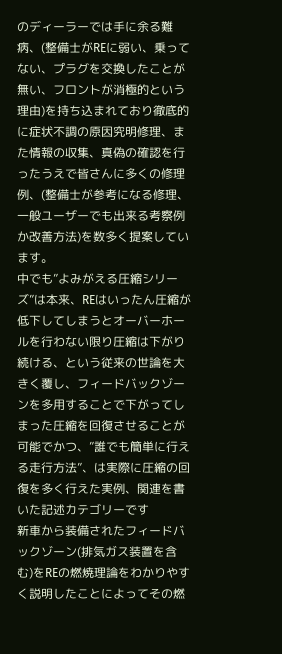のディーラーでは手に余る難病、(整備士がREに弱い、乗ってない、プラグを交換したことが無い、フロントが消極的という理由)を持ち込まれており徹底的に症状不調の原因究明修理、また情報の収集、真偽の確認を行ったうえで皆さんに多くの修理例、(整備士が参考になる修理、一般ユーザーでも出来る考察例か改善方法)を数多く提案しています。
中でも”よみがえる圧縮シリーズ”は本来、REはいったん圧縮が低下してしまうとオーバーホールを行わない限り圧縮は下がり続ける、という従来の世論を大きく覆し、フィードバックゾーンを多用することで下がってしまった圧縮を回復させることが可能でかつ、”誰でも簡単に行える走行方法”、は実際に圧縮の回復を多く行えた実例、関連を書いた記述カテゴリーです
新車から装備されたフィードバックゾーン(排気ガス装置を含む)をREの燃焼理論をわかりやすく説明したことによってその燃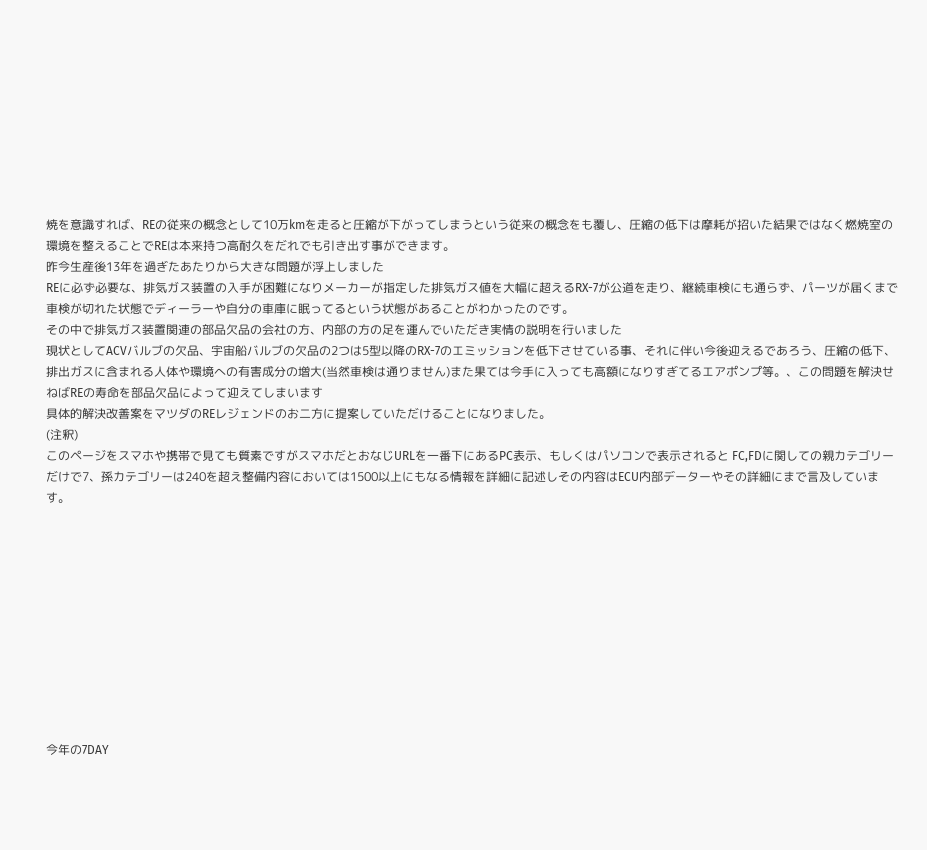焼を意識すれば、REの従来の概念として10万kmを走ると圧縮が下がってしまうという従来の概念をも覆し、圧縮の低下は摩耗が招いた結果ではなく燃焼室の環境を整えることでREは本来持つ高耐久をだれでも引き出す事ができます。
昨今生産後13年を過ぎたあたりから大きな問題が浮上しました
REに必ず必要な、排気ガス装置の入手が困難になりメーカーが指定した排気ガス値を大幅に超えるRX-7が公道を走り、継続車検にも通らず、パーツが届くまで車検が切れた状態でディーラーや自分の車庫に眠ってるという状態があることがわかったのです。
その中で排気ガス装置関連の部品欠品の会社の方、内部の方の足を運んでいただき実情の説明を行いました
現状としてACVバルブの欠品、宇宙船バルブの欠品の2つは5型以降のRX-7のエミッションを低下させている事、それに伴い今後迎えるであろう、圧縮の低下、排出ガスに含まれる人体や環境への有害成分の増大(当然車検は通りません)また果ては今手に入っても高額になりすぎてるエアポンプ等。、この問題を解決せねばREの寿命を部品欠品によって迎えてしまいます
具体的解決改善案をマツダのREレジェンドのお二方に提案していただけることになりました。
(注釈)
このページをスマホや携帯で見ても質素ですがスマホだとおなじURLを一番下にあるPC表示、もしくはパソコンで表示されると FC,FDに関しての親カテゴリーだけで7、孫カテゴリーは240を超え整備内容においては1500以上にもなる情報を詳細に記述しその内容はECU内部データーやその詳細にまで言及しています。











今年の7DAY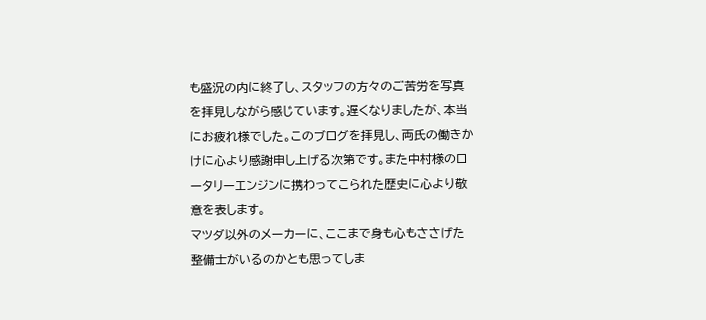も盛況の内に終了し、スタッフの方々のご苦労を写真を拝見しながら感じています。遅くなりましたが、本当にお疲れ様でした。このブログを拝見し、両氏の働きかけに心より感謝申し上げる次第です。また中村様のロータリーエンジンに携わってこられた歴史に心より敬意を表します。
マツダ以外のメーカーに、ここまで身も心もささげた整備士がいるのかとも思ってしま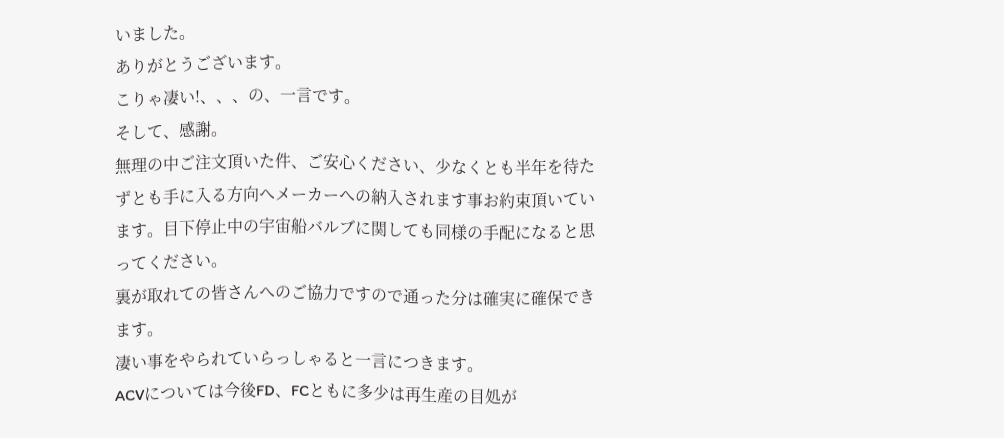いました。
ありがとうございます。
こりゃ凄い!、、、の、一言です。
そして、感謝。
無理の中ご注文頂いた件、ご安心ください、少なくとも半年を待たずとも手に入る方向へメーカーへの納入されます事お約束頂いています。目下停止中の宇宙船バルブに関しても同様の手配になると思ってください。
裏が取れての皆さんへのご協力ですので通った分は確実に確保できます。
凄い事をやられていらっしゃると一言につきます。
ACVについては今後FD、FCともに多少は再生産の目処が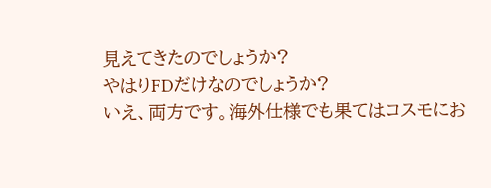見えてきたのでしょうか?
やはりFDだけなのでしょうか?
いえ、両方です。海外仕様でも果てはコスモにお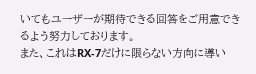いてもユーザーが期待できる回答をご用意できるよう努力しております。
また、これはRX-7だけに限らない方向に導い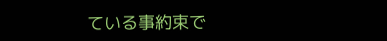ている事約束で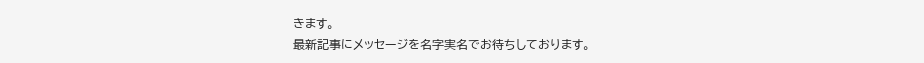きます。
最新記事にメッセージを名字実名でお待ちしております。